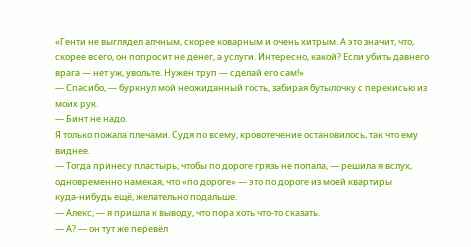«Генти не выглядел алчным, скорее коварным и очень хитрым. А это значит, что, скорее всего, он попросит не денег, а услуги. Интересно, какой? Если убить давнего врага — нет уж, увольте. Нужен труп — сделай его сам!»
— Спасибо, — буркнул мой неожиданный гость, забирая бутылочку с перекисью из моих рук.
— Бинт не надо.
Я только пожала плечами. Судя по всему, кровотечение остановилось, так что ему виднее.
— Тогда принесу пластырь, чтобы по дороге грязь не попала, — решила я вслух, одновременно намекая, что «по дороге» — это по дороге из моей квартиры куда‑нибудь ещё, желательно подальше.
— Алекс, — я пришла к выводу, что пора хоть что‑то сказать.
— А? — он тут же перевёл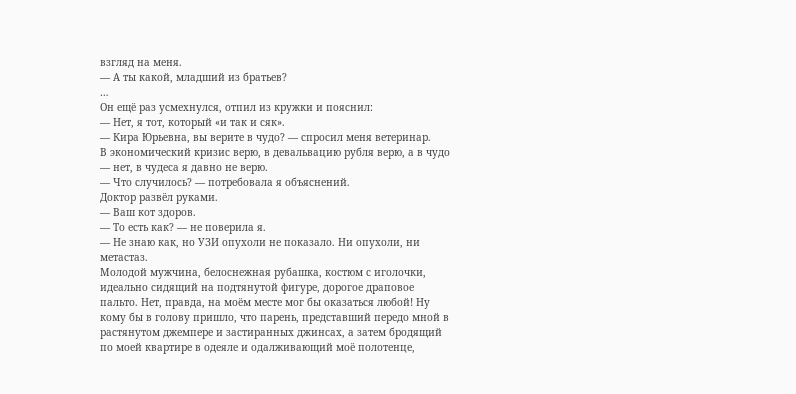взгляд на меня.
— А ты какой, младший из братьев?
…
Он ещё раз усмехнулся, отпил из кружки и пояснил:
— Нет, я тот, который «и так и сяк».
— Кира Юрьевна, вы верите в чудо? — спросил меня ветеринар.
В экономический кризис верю, в девальвацию рубля верю, а в чудо — нет, в чудеса я давно не верю.
— Что случилось? — потребовала я объяснений.
Доктор развёл руками.
— Ваш кот здоров.
— То есть как? — не поверила я.
— Не знаю как, но УЗИ опухоли не показало. Ни опухоли, ни метастаз.
Молодой мужчина, белоснежная рубашка, костюм с иголочки, идеально сидящий на подтянутой фигуре, дорогое драповое пальто. Нет, правда, на моём месте мог бы оказаться любой! Ну кому бы в голову пришло, что парень, представший передо мной в растянутом джемпере и застиранных джинсах, а затем бродящий по моей квартире в одеяле и одалживающий моё полотенце,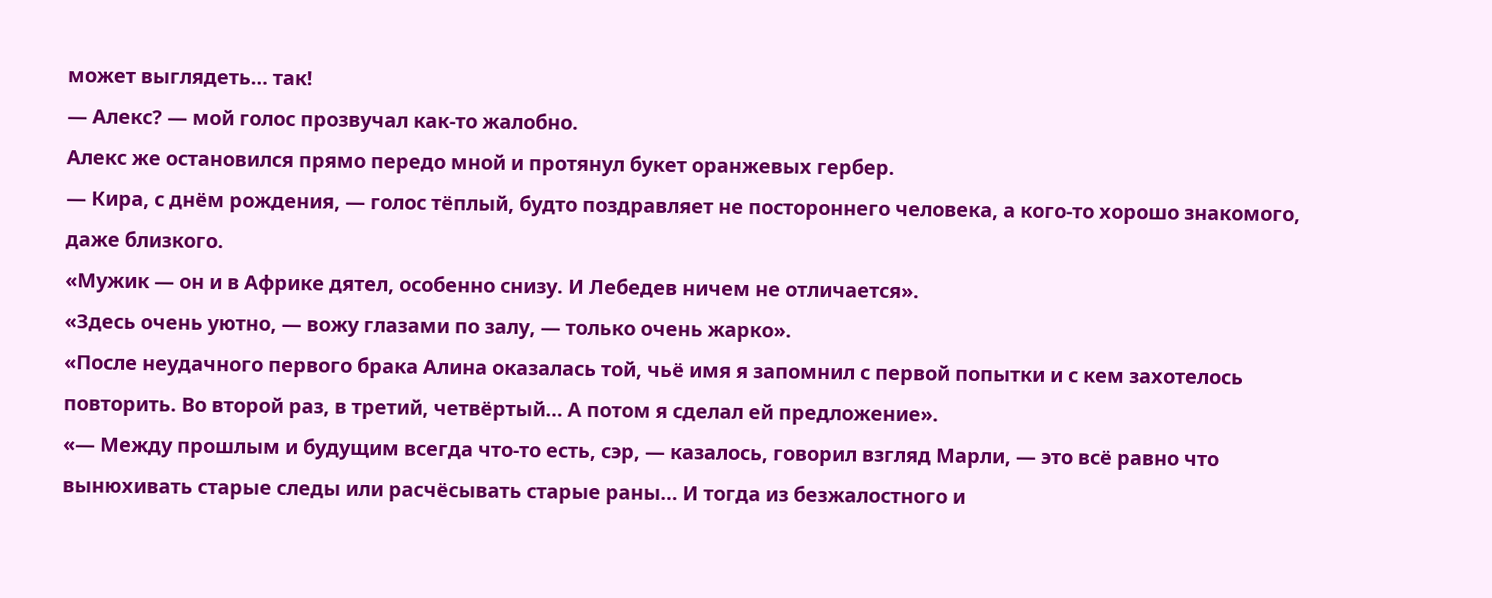может выглядеть… так!
— Алекс? — мой голос прозвучал как‑то жалобно.
Алекс же остановился прямо передо мной и протянул букет оранжевых гербер.
— Кира, с днём рождения, — голос тёплый, будто поздравляет не постороннего человека, а кого‑то хорошо знакомого, даже близкого.
«Мужик — он и в Африке дятел, особенно снизу. И Лебедев ничем не отличается».
«Здесь очень уютно, — вожу глазами по залу, — только очень жарко».
«После неудачного первого брака Алина оказалась той, чьё имя я запомнил с первой попытки и с кем захотелось повторить. Во второй раз, в третий, четвёртый… А потом я сделал ей предложение».
«— Между прошлым и будущим всегда что‑то есть, сэр, — казалось, говорил взгляд Марли, — это всё равно что вынюхивать старые следы или расчёсывать старые раны… И тогда из безжалостного и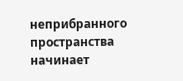неприбранного пространства начинает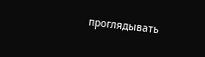проглядывать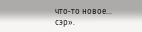что‑то новое… сэр».